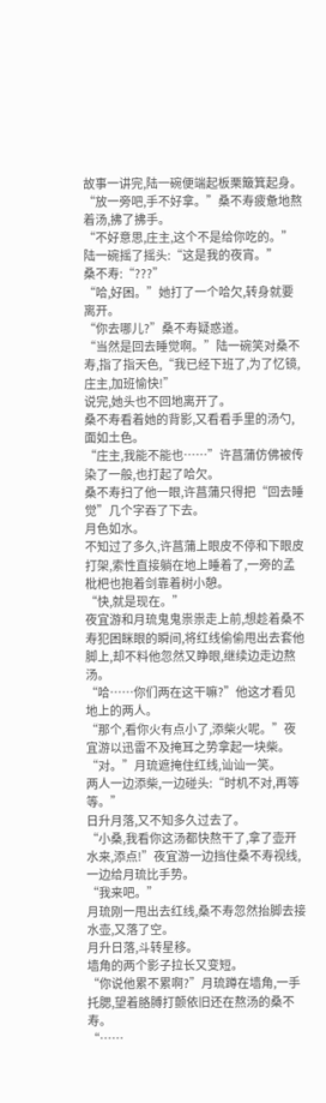故事一讲完,陆一碗便端起板栗簸箕起身。
“放一旁吧,手不好拿。”桑不寿疲惫地熬着汤,拂了拂手。
“不好意思,庄主,这个不是给你吃的。”陆一碗摇了摇头:“这是我的夜宵。”
桑不寿:“???”
“哈,好困。”她打了一个哈欠,转身就要离开。
“你去哪儿?”桑不寿疑惑道。
“当然是回去睡觉啊。”陆一碗笑对桑不寿,指了指天色,“我已经下班了,为了忆镜,庄主,加班愉快!”
说完,她头也不回地离开了。
桑不寿看着她的背影,又看看手里的汤勺,面如土色。
“庄主,我能不能也……”许菖蒲仿佛被传染了一般,也打起了哈欠。
桑不寿扫了他一眼,许菖蒲只得把“回去睡觉”几个字吞了下去。
月色如水。
不知过了多久,许菖蒲上眼皮不停和下眼皮打架,索性直接躺在地上睡着了,一旁的孟枇杷也抱着剑靠着树小憩。
“快,就是现在。”
夜宜游和月琉鬼鬼祟祟走上前,想趁着桑不寿犯困眯眼的瞬间,将红线偷偷甩出去套他脚上,却不料他忽然又睁眼,继续边走边熬汤。
“哈……你们两在这干嘛?”他这才看见地上的两人。
“那个,看你火有点小了,添柴火呢。”夜宜游以迅雷不及掩耳之势拿起一块柴。
“对。”月琉遮掩住红线,讪讪一笑。
两人一边添柴,一边碰头:“时机不对,再等等。”
日升月落,又不知多久过去了。
“小桑,我看你这汤都快熬干了,拿了壶开水来,添点!”夜宜游一边挡住桑不寿视线,一边给月琉比手势。
“我来吧。”
月琉刚一甩出去红线,桑不寿忽然抬脚去接水壶,又落了空。
月升日落,斗转星移。
墙角的两个影子拉长又变短。
“你说他累不累啊?”月琉蹲在墙角,一手托腮,望着胳膊打颤依旧还在熬汤的桑不寿。
“……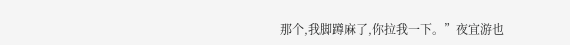那个,我脚蹲麻了,你拉我一下。”夜宜游也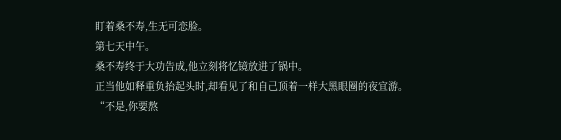盯着桑不寿,生无可恋脸。
第七天中午。
桑不寿终于大功告成,他立刻将忆镜放进了锅中。
正当他如释重负抬起头时,却看见了和自己顶着一样大黑眼圈的夜宜游。
“不是,你要熬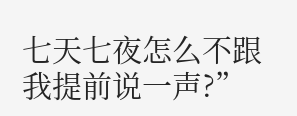七天七夜怎么不跟我提前说一声?”